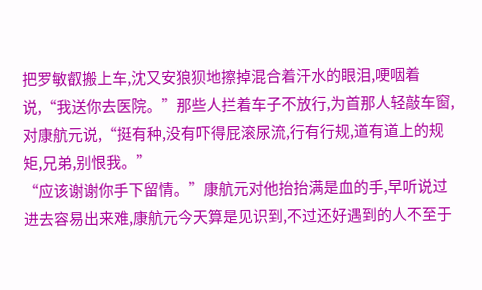把罗敏叡搬上车,沈又安狼狈地擦掉混合着汗水的眼泪,哽咽着说,“我送你去医院。”那些人拦着车子不放行,为首那人轻敲车窗,对康航元说,“挺有种,没有吓得屁滚尿流,行有行规,道有道上的规矩,兄弟,别恨我。”
“应该谢谢你手下留情。”康航元对他抬抬满是血的手,早听说过进去容易出来难,康航元今天算是见识到,不过还好遇到的人不至于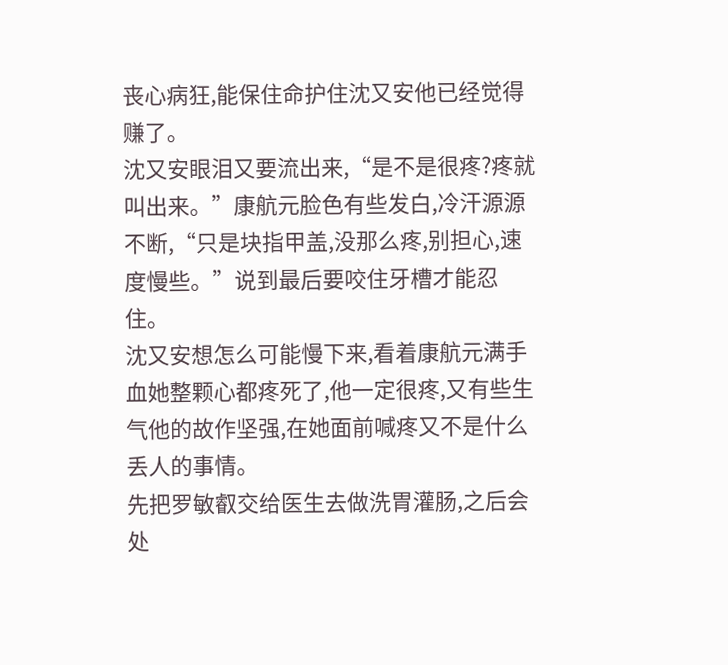丧心病狂,能保住命护住沈又安他已经觉得赚了。
沈又安眼泪又要流出来,“是不是很疼?疼就叫出来。”康航元脸色有些发白,冷汗源源不断,“只是块指甲盖,没那么疼,别担心,速度慢些。”说到最后要咬住牙槽才能忍住。
沈又安想怎么可能慢下来,看着康航元满手血她整颗心都疼死了,他一定很疼,又有些生气他的故作坚强,在她面前喊疼又不是什么丢人的事情。
先把罗敏叡交给医生去做洗胃灌肠,之后会处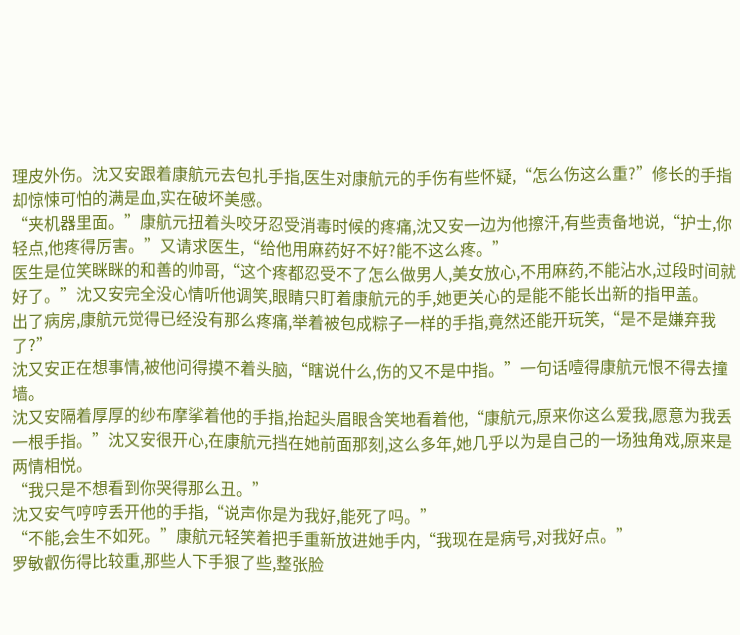理皮外伤。沈又安跟着康航元去包扎手指,医生对康航元的手伤有些怀疑,“怎么伤这么重?”修长的手指却惊悚可怕的满是血,实在破坏美感。
“夹机器里面。”康航元扭着头咬牙忍受消毒时候的疼痛,沈又安一边为他擦汗,有些责备地说,“护士,你轻点,他疼得厉害。”又请求医生,“给他用麻药好不好?能不这么疼。”
医生是位笑眯眯的和善的帅哥,“这个疼都忍受不了怎么做男人,美女放心,不用麻药,不能沾水,过段时间就好了。”沈又安完全没心情听他调笑,眼睛只盯着康航元的手,她更关心的是能不能长出新的指甲盖。
出了病房,康航元觉得已经没有那么疼痛,举着被包成粽子一样的手指,竟然还能开玩笑,“是不是嫌弃我了?”
沈又安正在想事情,被他问得摸不着头脑,“瞎说什么,伤的又不是中指。”一句话噎得康航元恨不得去撞墙。
沈又安隔着厚厚的纱布摩挲着他的手指,抬起头眉眼含笑地看着他,“康航元,原来你这么爱我,愿意为我丢一根手指。”沈又安很开心,在康航元挡在她前面那刻,这么多年,她几乎以为是自己的一场独角戏,原来是两情相悦。
“我只是不想看到你哭得那么丑。”
沈又安气哼哼丢开他的手指,“说声你是为我好,能死了吗。”
“不能,会生不如死。”康航元轻笑着把手重新放进她手内,“我现在是病号,对我好点。”
罗敏叡伤得比较重,那些人下手狠了些,整张脸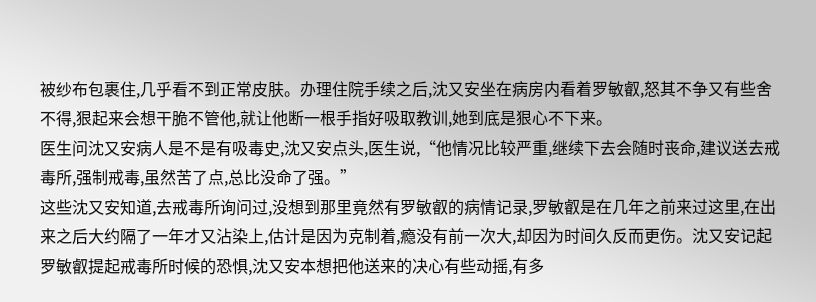被纱布包裹住,几乎看不到正常皮肤。办理住院手续之后,沈又安坐在病房内看着罗敏叡,怒其不争又有些舍不得,狠起来会想干脆不管他,就让他断一根手指好吸取教训,她到底是狠心不下来。
医生问沈又安病人是不是有吸毒史,沈又安点头,医生说,“他情况比较严重,继续下去会随时丧命,建议送去戒毒所,强制戒毒,虽然苦了点,总比没命了强。”
这些沈又安知道,去戒毒所询问过,没想到那里竟然有罗敏叡的病情记录,罗敏叡是在几年之前来过这里,在出来之后大约隔了一年才又沾染上,估计是因为克制着,瘾没有前一次大,却因为时间久反而更伤。沈又安记起罗敏叡提起戒毒所时候的恐惧,沈又安本想把他送来的决心有些动摇,有多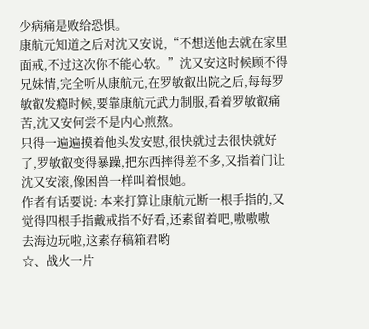少病痛是败给恐惧。
康航元知道之后对沈又安说,“不想送他去就在家里面戒,不过这次你不能心软。”沈又安这时候顾不得兄妹情,完全听从康航元,在罗敏叡出院之后,每每罗敏叡发瘾时候,要靠康航元武力制服,看着罗敏叡痛苦,沈又安何尝不是内心煎熬。
只得一遍遍摸着他头发安慰,很快就过去很快就好了,罗敏叡变得暴躁,把东西摔得差不多,又指着门让沈又安滚,像困兽一样叫着恨她。
作者有话要说: 本来打算让康航元断一根手指的,又觉得四根手指戴戒指不好看,还素留着吧,嗷嗷嗷
去海边玩啦,这素存稿箱君哟
☆、战火一片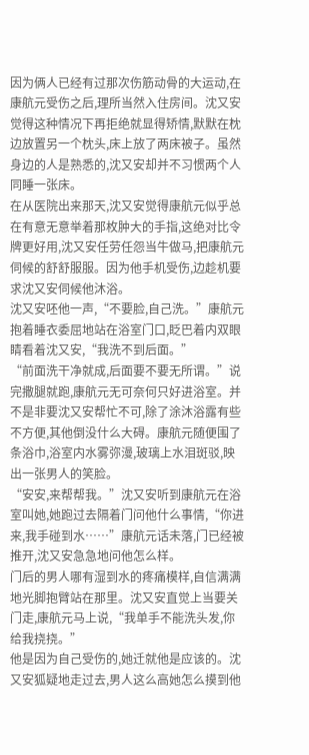因为俩人已经有过那次伤筋动骨的大运动,在康航元受伤之后,理所当然入住房间。沈又安觉得这种情况下再拒绝就显得矫情,默默在枕边放置另一个枕头,床上放了两床被子。虽然身边的人是熟悉的,沈又安却并不习惯两个人同睡一张床。
在从医院出来那天,沈又安觉得康航元似乎总在有意无意举着那枚肿大的手指,这绝对比令牌更好用,沈又安任劳任怨当牛做马,把康航元伺候的舒舒服服。因为他手机受伤,边趁机要求沈又安伺候他沐浴。
沈又安呸他一声,“不要脸,自己洗。”康航元抱着睡衣委屈地站在浴室门口,眨巴着内双眼睛看着沈又安,“我洗不到后面。”
“前面洗干净就成,后面要不要无所谓。”说完撒腿就跑,康航元无可奈何只好进浴室。并不是非要沈又安帮忙不可,除了涂沐浴露有些不方便,其他倒没什么大碍。康航元随便围了条浴巾,浴室内水雾弥漫,玻璃上水泪斑驳,映出一张男人的笑脸。
“安安,来帮帮我。”沈又安听到康航元在浴室叫她,她跑过去隔着门问他什么事情,“你进来,我手碰到水……”康航元话未落,门已经被推开,沈又安急急地问他怎么样。
门后的男人哪有湿到水的疼痛模样,自信满满地光脚抱臂站在那里。沈又安直觉上当要关门走,康航元马上说,“我单手不能洗头发,你给我挠挠。”
他是因为自己受伤的,她迁就他是应该的。沈又安狐疑地走过去,男人这么高她怎么摸到他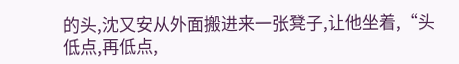的头,沈又安从外面搬进来一张凳子,让他坐着,“头低点,再低点,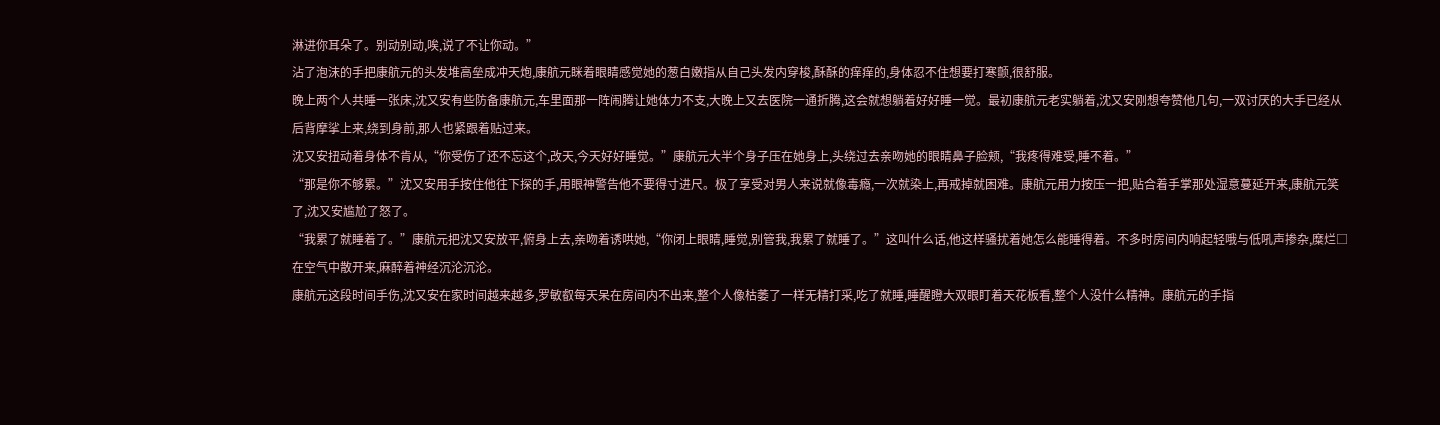淋进你耳朵了。别动别动,唉,说了不让你动。”
沾了泡沫的手把康航元的头发堆高垒成冲天炮,康航元眯着眼睛感觉她的葱白嫩指从自己头发内穿梭,酥酥的痒痒的,身体忍不住想要打寒颤,很舒服。
晚上两个人共睡一张床,沈又安有些防备康航元,车里面那一阵闹腾让她体力不支,大晚上又去医院一通折腾,这会就想躺着好好睡一觉。最初康航元老实躺着,沈又安刚想夸赞他几句,一双讨厌的大手已经从后背摩挲上来,绕到身前,那人也紧跟着贴过来。
沈又安扭动着身体不肯从,“你受伤了还不忘这个,改天,今天好好睡觉。”康航元大半个身子压在她身上,头绕过去亲吻她的眼睛鼻子脸颊,“我疼得难受,睡不着。”
“那是你不够累。”沈又安用手按住他往下探的手,用眼神警告他不要得寸进尺。极了享受对男人来说就像毒瘾,一次就染上,再戒掉就困难。康航元用力按压一把,贴合着手掌那处湿意蔓延开来,康航元笑了,沈又安尴尬了怒了。
“我累了就睡着了。”康航元把沈又安放平,俯身上去,亲吻着诱哄她,“你闭上眼睛,睡觉,别管我,我累了就睡了。”这叫什么话,他这样骚扰着她怎么能睡得着。不多时房间内响起轻哦与低吼声掺杂,糜烂□在空气中散开来,麻醉着神经沉沦沉沦。
康航元这段时间手伤,沈又安在家时间越来越多,罗敏叡每天呆在房间内不出来,整个人像枯萎了一样无精打采,吃了就睡,睡醒瞪大双眼盯着天花板看,整个人没什么精神。康航元的手指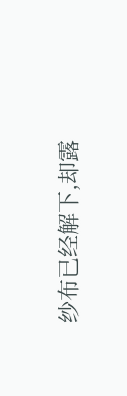纱布已经解下,却露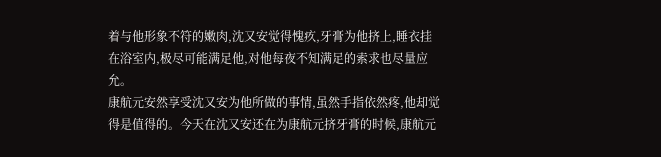着与他形象不符的嫩肉,沈又安觉得愧疚,牙膏为他挤上,睡衣挂在浴室内,极尽可能满足他,对他每夜不知满足的索求也尽量应允。
康航元安然享受沈又安为他所做的事情,虽然手指依然疼,他却觉得是值得的。今天在沈又安还在为康航元挤牙膏的时候,康航元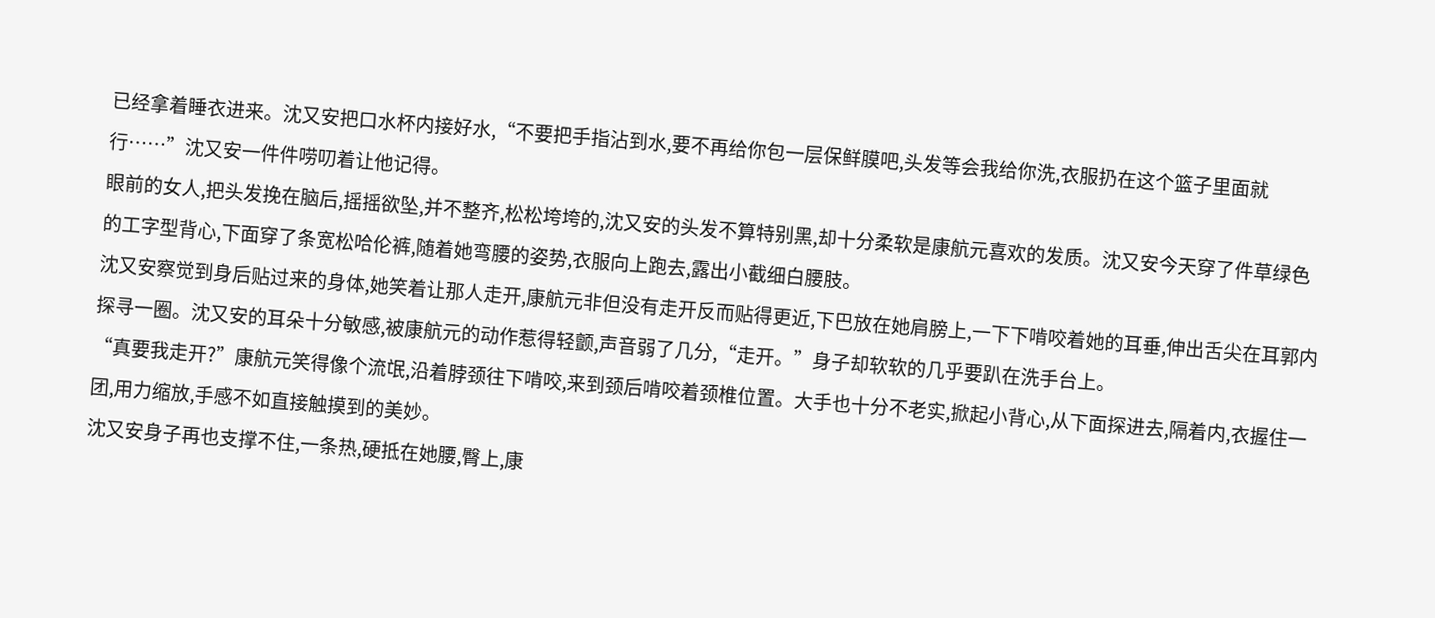已经拿着睡衣进来。沈又安把口水杯内接好水,“不要把手指沾到水,要不再给你包一层保鲜膜吧,头发等会我给你洗,衣服扔在这个篮子里面就行……”沈又安一件件唠叨着让他记得。
眼前的女人,把头发挽在脑后,摇摇欲坠,并不整齐,松松垮垮的,沈又安的头发不算特别黑,却十分柔软是康航元喜欢的发质。沈又安今天穿了件草绿色的工字型背心,下面穿了条宽松哈伦裤,随着她弯腰的姿势,衣服向上跑去,露出小截细白腰肢。
沈又安察觉到身后贴过来的身体,她笑着让那人走开,康航元非但没有走开反而贴得更近,下巴放在她肩膀上,一下下啃咬着她的耳垂,伸出舌尖在耳郭内探寻一圈。沈又安的耳朵十分敏感,被康航元的动作惹得轻颤,声音弱了几分,“走开。”身子却软软的几乎要趴在洗手台上。
“真要我走开?”康航元笑得像个流氓,沿着脖颈往下啃咬,来到颈后啃咬着颈椎位置。大手也十分不老实,掀起小背心,从下面探进去,隔着内,衣握住一团,用力缩放,手感不如直接触摸到的美妙。
沈又安身子再也支撑不住,一条热,硬抵在她腰,臀上,康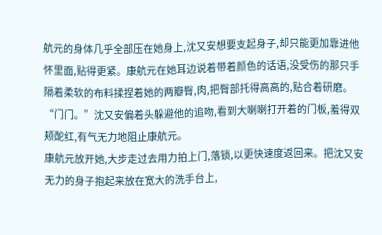航元的身体几乎全部压在她身上,沈又安想要支起身子,却只能更加靠进他怀里面,贴得更紧。康航元在她耳边说着带着颜色的话语,没受伤的那只手隔着柔软的布料揉捏着她的两瓣臀,肉,把臀部托得高高的,贴合着研磨。
“门门。”沈又安偏着头躲避他的追吻,看到大喇喇打开着的门板,羞得双颊酡红,有气无力地阻止康航元。
康航元放开她,大步走过去用力拍上门,落锁,以更快速度返回来。把沈又安无力的身子抱起来放在宽大的洗手台上,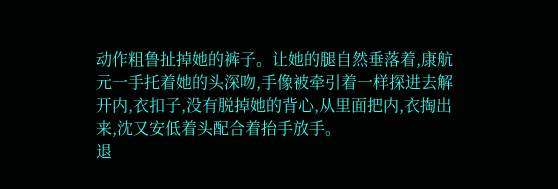动作粗鲁扯掉她的裤子。让她的腿自然垂落着,康航元一手托着她的头深吻,手像被牵引着一样探进去解开内,衣扣子,没有脱掉她的背心,从里面把内,衣掏出来,沈又安低着头配合着抬手放手。
退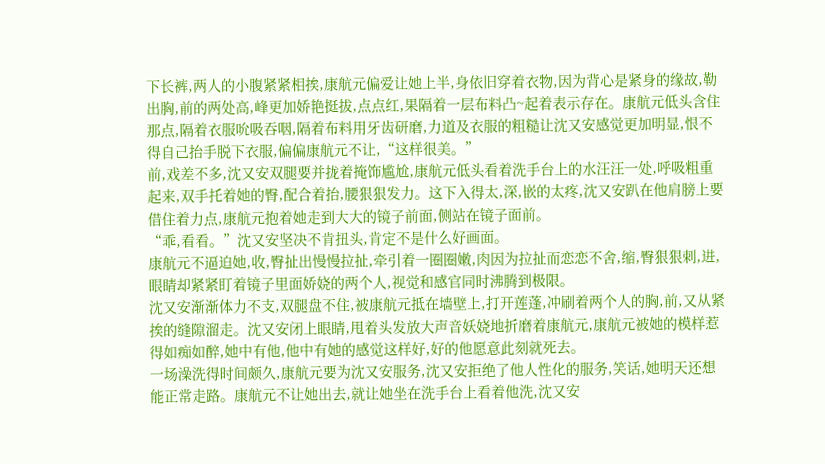下长裤,两人的小腹紧紧相挨,康航元偏爱让她上半,身依旧穿着衣物,因为背心是紧身的缘故,勒出胸,前的两处高,峰更加娇艳挺拔,点点红,果隔着一层布料凸~起着表示存在。康航元低头含住那点,隔着衣服吮吸吞咽,隔着布料用牙齿研磨,力道及衣服的粗糙让沈又安感觉更加明显,恨不得自己抬手脱下衣服,偏偏康航元不让,“这样很美。”
前,戏差不多,沈又安双腿要并拢着掩饰尴尬,康航元低头看着洗手台上的水汪汪一处,呼吸粗重起来,双手托着她的臀,配合着抬,腰狠狠发力。这下入得太,深,嵌的太疼,沈又安趴在他肩膀上要借住着力点,康航元抱着她走到大大的镜子前面,侧站在镜子面前。
“乖,看看。”沈又安坚决不肯扭头,肯定不是什么好画面。
康航元不逼迫她,收,臀扯出慢慢拉扯,牵引着一圈圈嫩,肉因为拉扯而恋恋不舍,缩,臀狠狠刺,进,眼睛却紧紧盯着镜子里面娇娆的两个人,视觉和感官同时沸腾到极限。
沈又安渐渐体力不支,双腿盘不住,被康航元抵在墙壁上,打开莲蓬,冲刷着两个人的胸,前,又从紧挨的缝隙溜走。沈又安闭上眼睛,甩着头发放大声音妖娆地折磨着康航元,康航元被她的模样惹得如痴如醉,她中有他,他中有她的感觉这样好,好的他愿意此刻就死去。
一场澡洗得时间颇久,康航元要为沈又安服务,沈又安拒绝了他人性化的服务,笑话,她明天还想能正常走路。康航元不让她出去,就让她坐在洗手台上看着他洗,沈又安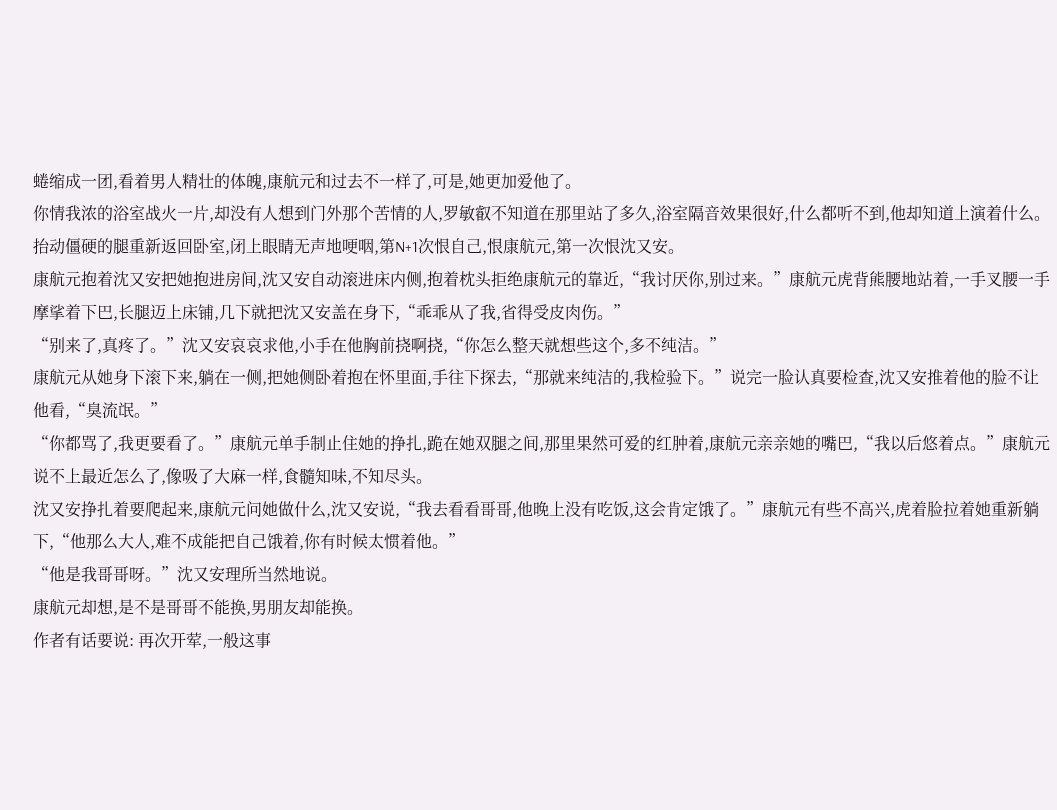蜷缩成一团,看着男人精壮的体魄,康航元和过去不一样了,可是,她更加爱他了。
你情我浓的浴室战火一片,却没有人想到门外那个苦情的人,罗敏叡不知道在那里站了多久,浴室隔音效果很好,什么都听不到,他却知道上演着什么。抬动僵硬的腿重新返回卧室,闭上眼睛无声地哽咽,第N+1次恨自己,恨康航元,第一次恨沈又安。
康航元抱着沈又安把她抱进房间,沈又安自动滚进床内侧,抱着枕头拒绝康航元的靠近,“我讨厌你,别过来。”康航元虎背熊腰地站着,一手叉腰一手摩挲着下巴,长腿迈上床铺,几下就把沈又安盖在身下,“乖乖从了我,省得受皮肉伤。”
“别来了,真疼了。”沈又安哀哀求他,小手在他胸前挠啊挠,“你怎么整天就想些这个,多不纯洁。”
康航元从她身下滚下来,躺在一侧,把她侧卧着抱在怀里面,手往下探去,“那就来纯洁的,我检验下。”说完一脸认真要检查,沈又安推着他的脸不让他看,“臭流氓。”
“你都骂了,我更要看了。”康航元单手制止住她的挣扎,跪在她双腿之间,那里果然可爱的红肿着,康航元亲亲她的嘴巴,“我以后悠着点。”康航元说不上最近怎么了,像吸了大麻一样,食髓知味,不知尽头。
沈又安挣扎着要爬起来,康航元问她做什么,沈又安说,“我去看看哥哥,他晚上没有吃饭,这会肯定饿了。”康航元有些不高兴,虎着脸拉着她重新躺下,“他那么大人,难不成能把自己饿着,你有时候太惯着他。”
“他是我哥哥呀。”沈又安理所当然地说。
康航元却想,是不是哥哥不能换,男朋友却能换。
作者有话要说: 再次开荤,一般这事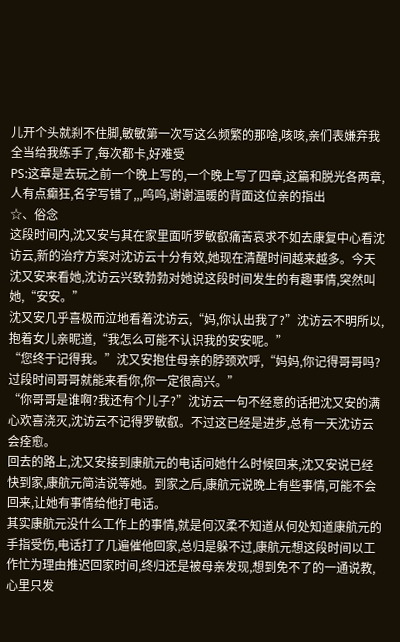儿开个头就刹不住脚,敏敏第一次写这么频繁的那啥,咳咳,亲们表嫌弃我
全当给我练手了,每次都卡,好难受
PS:这章是去玩之前一个晚上写的,一个晚上写了四章,这篇和脱光各两章,人有点癫狂,名字写错了,,,呜呜,谢谢温暖的背面这位亲的指出
☆、俗念
这段时间内,沈又安与其在家里面听罗敏叡痛苦哀求不如去康复中心看沈访云,新的治疗方案对沈访云十分有效,她现在清醒时间越来越多。今天沈又安来看她,沈访云兴致勃勃对她说这段时间发生的有趣事情,突然叫她,“安安。”
沈又安几乎喜极而泣地看着沈访云,“妈,你认出我了?”沈访云不明所以,抱着女儿亲昵道,“我怎么可能不认识我的安安呢。”
“您终于记得我。”沈又安抱住母亲的脖颈欢呼,“妈妈,你记得哥哥吗?过段时间哥哥就能来看你,你一定很高兴。”
“你哥哥是谁啊?我还有个儿子?”沈访云一句不经意的话把沈又安的满心欢喜浇灭,沈访云不记得罗敏叡。不过这已经是进步,总有一天沈访云会痊愈。
回去的路上,沈又安接到康航元的电话问她什么时候回来,沈又安说已经快到家,康航元简洁说等她。到家之后,康航元说晚上有些事情,可能不会回来,让她有事情给他打电话。
其实康航元没什么工作上的事情,就是何汉柔不知道从何处知道康航元的手指受伤,电话打了几遍催他回家,总归是躲不过,康航元想这段时间以工作忙为理由推迟回家时间,终归还是被母亲发现,想到免不了的一通说教,心里只发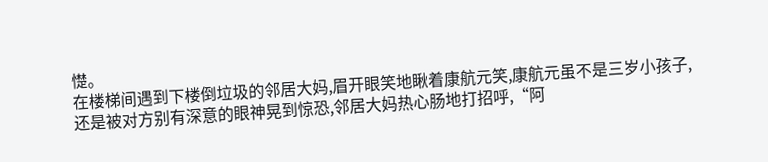憷。
在楼梯间遇到下楼倒垃圾的邻居大妈,眉开眼笑地瞅着康航元笑,康航元虽不是三岁小孩子,还是被对方别有深意的眼神晃到惊恐,邻居大妈热心肠地打招呼,“阿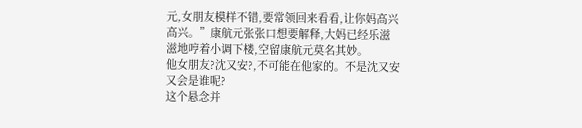元,女朋友模样不错,要常领回来看看,让你妈高兴高兴。”康航元张张口想要解释,大妈已经乐滋滋地哼着小调下楼,空留康航元莫名其妙。
他女朋友?沈又安?,不可能在他家的。不是沈又安又会是谁呢?
这个悬念并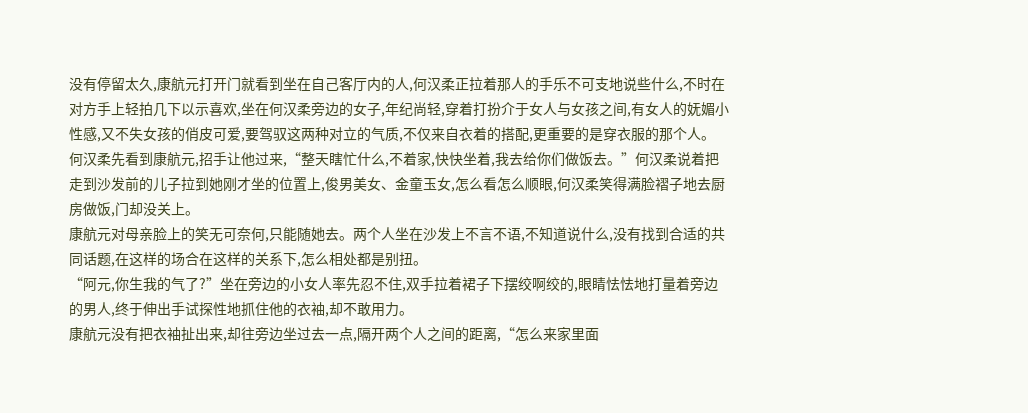没有停留太久,康航元打开门就看到坐在自己客厅内的人,何汉柔正拉着那人的手乐不可支地说些什么,不时在对方手上轻拍几下以示喜欢,坐在何汉柔旁边的女子,年纪尚轻,穿着打扮介于女人与女孩之间,有女人的妩媚小性感,又不失女孩的俏皮可爱,要驾驭这两种对立的气质,不仅来自衣着的搭配,更重要的是穿衣服的那个人。
何汉柔先看到康航元,招手让他过来,“整天瞎忙什么,不着家,快快坐着,我去给你们做饭去。”何汉柔说着把走到沙发前的儿子拉到她刚才坐的位置上,俊男美女、金童玉女,怎么看怎么顺眼,何汉柔笑得满脸褶子地去厨房做饭,门却没关上。
康航元对母亲脸上的笑无可奈何,只能随她去。两个人坐在沙发上不言不语,不知道说什么,没有找到合适的共同话题,在这样的场合在这样的关系下,怎么相处都是别扭。
“阿元,你生我的气了?”坐在旁边的小女人率先忍不住,双手拉着裙子下摆绞啊绞的,眼睛怯怯地打量着旁边的男人,终于伸出手试探性地抓住他的衣袖,却不敢用力。
康航元没有把衣袖扯出来,却往旁边坐过去一点,隔开两个人之间的距离,“怎么来家里面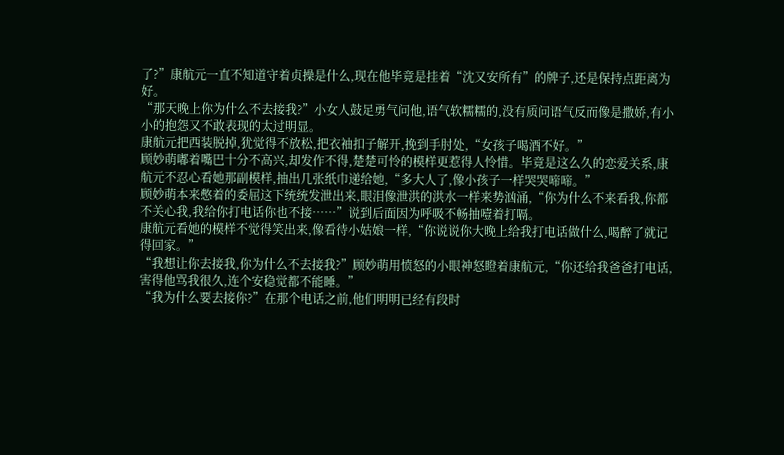了?”康航元一直不知道守着贞操是什么,现在他毕竟是挂着“沈又安所有”的牌子,还是保持点距离为好。
“那天晚上你为什么不去接我?”小女人鼓足勇气问他,语气软糯糯的,没有质问语气反而像是撒娇,有小小的抱怨又不敢表现的太过明显。
康航元把西装脱掉,犹觉得不放松,把衣袖扣子解开,挽到手肘处,“女孩子喝酒不好。”
顾妙萌嘟着嘴巴十分不高兴,却发作不得,楚楚可怜的模样更惹得人怜惜。毕竟是这么久的恋爱关系,康航元不忍心看她那副模样,抽出几张纸巾递给她,“多大人了,像小孩子一样哭哭啼啼。”
顾妙萌本来憋着的委屈这下统统发泄出来,眼泪像泄洪的洪水一样来势汹涌,“你为什么不来看我,你都不关心我,我给你打电话你也不接……”说到后面因为呼吸不畅抽噎着打嗝。
康航元看她的模样不觉得笑出来,像看待小姑娘一样,“你说说你大晚上给我打电话做什么,喝醉了就记得回家。”
“我想让你去接我,你为什么不去接我?”顾妙萌用愤怒的小眼神怒瞪着康航元,“你还给我爸爸打电话,害得他骂我很久,连个安稳觉都不能睡。”
“我为什么要去接你?”在那个电话之前,他们明明已经有段时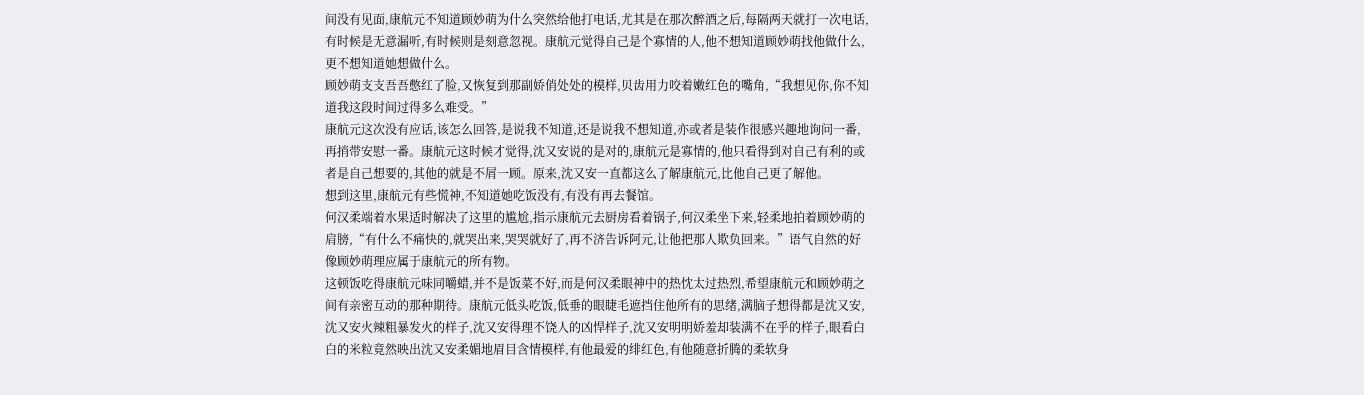间没有见面,康航元不知道顾妙萌为什么突然给他打电话,尤其是在那次醉酒之后,每隔两天就打一次电话,有时候是无意漏听,有时候则是刻意忽视。康航元觉得自己是个寡情的人,他不想知道顾妙萌找他做什么,更不想知道她想做什么。
顾妙萌支支吾吾憋红了脸,又恢复到那副娇俏处处的模样,贝齿用力咬着嫩红色的嘴角,“我想见你,你不知道我这段时间过得多么难受。”
康航元这次没有应话,该怎么回答,是说我不知道,还是说我不想知道,亦或者是装作很感兴趣地询问一番,再捎带安慰一番。康航元这时候才觉得,沈又安说的是对的,康航元是寡情的,他只看得到对自己有利的或者是自己想要的,其他的就是不屑一顾。原来,沈又安一直都这么了解康航元,比他自己更了解他。
想到这里,康航元有些慌神,不知道她吃饭没有,有没有再去餐馆。
何汉柔端着水果适时解决了这里的尴尬,指示康航元去厨房看着锅子,何汉柔坐下来,轻柔地拍着顾妙萌的肩膀,“有什么不痛快的,就哭出来,哭哭就好了,再不济告诉阿元,让他把那人欺负回来。”语气自然的好像顾妙萌理应属于康航元的所有物。
这顿饭吃得康航元味同嚼蜡,并不是饭菜不好,而是何汉柔眼神中的热忱太过热烈,希望康航元和顾妙萌之间有亲密互动的那种期待。康航元低头吃饭,低垂的眼睫毛遮挡住他所有的思绪,满脑子想得都是沈又安,沈又安火辣粗暴发火的样子,沈又安得理不饶人的凶悍样子,沈又安明明娇羞却装满不在乎的样子,眼看白白的米粒竟然映出沈又安柔媚地眉目含情模样,有他最爱的绯红色,有他随意折腾的柔软身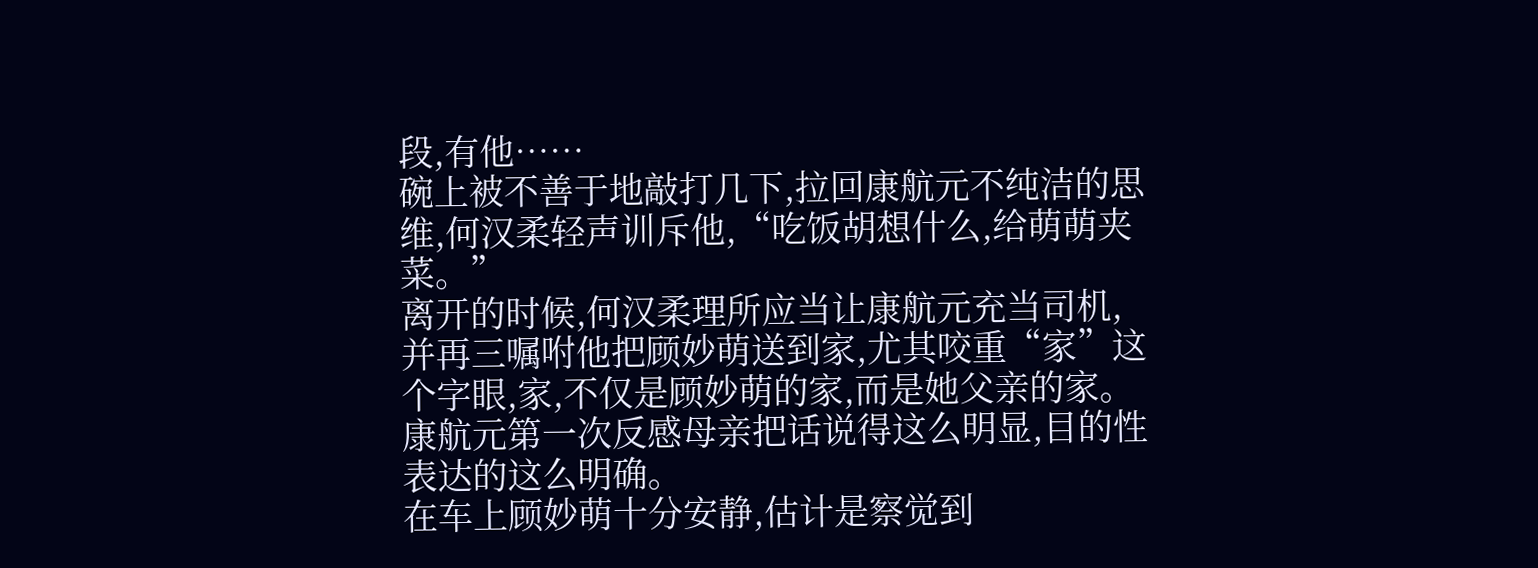段,有他……
碗上被不善于地敲打几下,拉回康航元不纯洁的思维,何汉柔轻声训斥他,“吃饭胡想什么,给萌萌夹菜。”
离开的时候,何汉柔理所应当让康航元充当司机,并再三嘱咐他把顾妙萌送到家,尤其咬重“家”这个字眼,家,不仅是顾妙萌的家,而是她父亲的家。康航元第一次反感母亲把话说得这么明显,目的性表达的这么明确。
在车上顾妙萌十分安静,估计是察觉到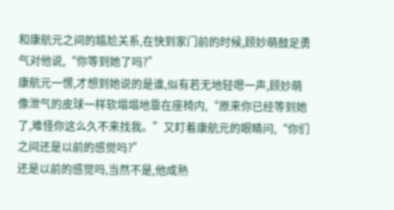和康航元之间的尴尬关系,在快到家门前的时候,顾妙萌鼓足勇气对他说,“你等到她了吗?”
康航元一愣,才想到她说的是谁,似有若无地轻嗯一声,顾妙萌像泄气的皮球一样软塌塌地靠在座椅内,“原来你已经等到她了,难怪你这么久不来找我。”又盯着康航元的眼睛问,“你们之间还是以前的感觉吗?”
还是以前的感觉吗,当然不是,他成熟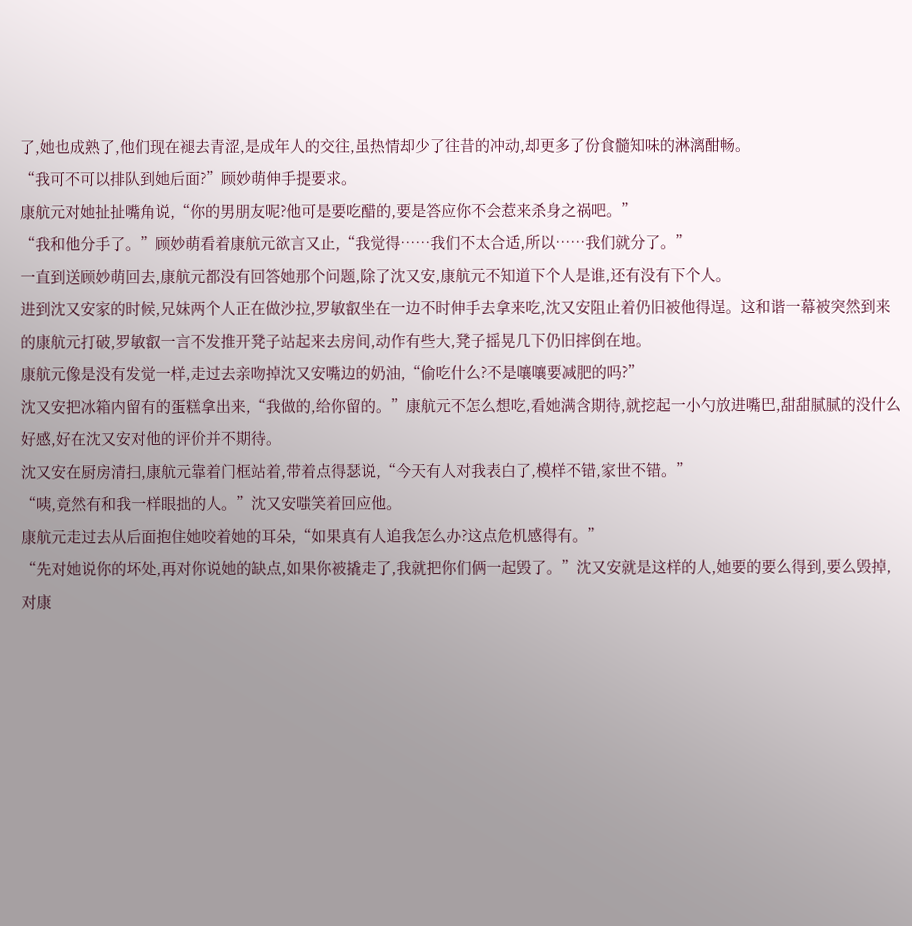了,她也成熟了,他们现在褪去青涩,是成年人的交往,虽热情却少了往昔的冲动,却更多了份食髓知味的淋漓酣畅。
“我可不可以排队到她后面?”顾妙萌伸手提要求。
康航元对她扯扯嘴角说,“你的男朋友呢?他可是要吃醋的,要是答应你不会惹来杀身之祸吧。”
“我和他分手了。”顾妙萌看着康航元欲言又止,“我觉得……我们不太合适,所以……我们就分了。”
一直到送顾妙萌回去,康航元都没有回答她那个问题,除了沈又安,康航元不知道下个人是谁,还有没有下个人。
进到沈又安家的时候,兄妹两个人正在做沙拉,罗敏叡坐在一边不时伸手去拿来吃,沈又安阻止着仍旧被他得逞。这和谐一幕被突然到来的康航元打破,罗敏叡一言不发推开凳子站起来去房间,动作有些大,凳子摇晃几下仍旧摔倒在地。
康航元像是没有发觉一样,走过去亲吻掉沈又安嘴边的奶油,“偷吃什么?不是嚷嚷要减肥的吗?”
沈又安把冰箱内留有的蛋糕拿出来,“我做的,给你留的。”康航元不怎么想吃,看她满含期待,就挖起一小勺放进嘴巴,甜甜腻腻的没什么好感,好在沈又安对他的评价并不期待。
沈又安在厨房清扫,康航元靠着门框站着,带着点得瑟说,“今天有人对我表白了,模样不错,家世不错。”
“咦,竟然有和我一样眼拙的人。”沈又安嗤笑着回应他。
康航元走过去从后面抱住她咬着她的耳朵,“如果真有人追我怎么办?这点危机感得有。”
“先对她说你的坏处,再对你说她的缺点,如果你被撬走了,我就把你们俩一起毁了。”沈又安就是这样的人,她要的要么得到,要么毁掉,对康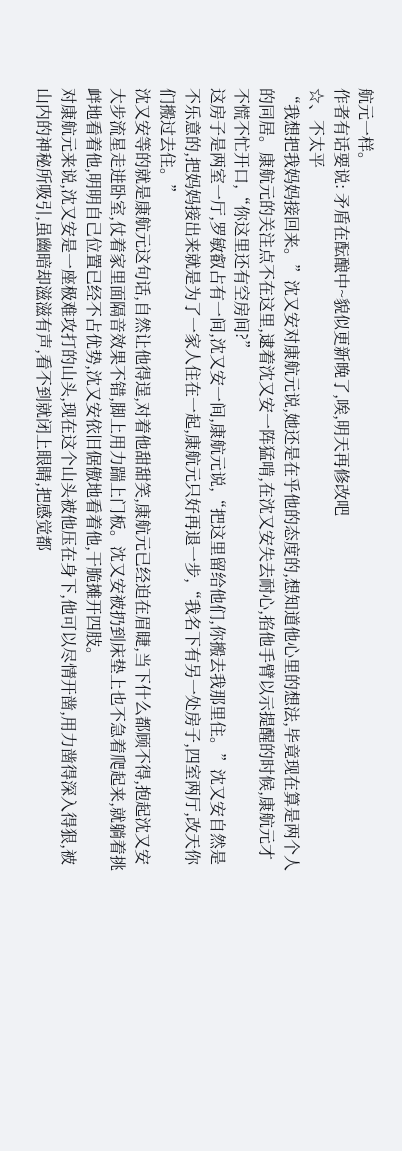航元一样。
作者有话要说: 矛盾在酝酿中~貌似更新晚了,唉,明天再修改吧
☆、不太平
“我想把我妈妈接回来。”沈又安对康航元说,她还是在乎他的态度的,想知道他心里的想法,毕竟现在算是两个人的同居。康航元的关注点不在这里,逮着沈又安一阵猛啃,在沈又安失去耐心,掐他手臂以示提醒的时候,康航元才不慌不忙开口,“你这里还有空房间?”
这房子是两室一厅,罗敏叡占有一间,沈又安一间,康航元说,“把这里留给他们,你搬去我那里住。”沈又安自然是不乐意的,把妈妈接出来就是为了一家人住在一起,康航元只好再退一步,“我名下有另一处房子,四室两厅,改天你们搬过去住。”
沈又安等的就是康航元这句话,自然让他得逞,对着他甜甜笑,康航元已经迫在眉睫,当下什么都顾不得,抱起沈又安大步流星走进卧室,仗着家里面隔音效果不错,脚上用力踹上门板。沈又安被扔到床垫上也不急着爬起来,就躺着挑衅地看着他,明明自己位置已经不占优势,沈又安依旧倨傲地看着他,干脆摊开四肢。
对康航元来说,沈又安是一座极难攻打的山头,现在这个山头被他压在身下,他可以尽情开凿,用力凿得深入得狠,被山内的神秘所吸引,虽幽暗却滋滋有声,看不到就闭上眼睛,把感觉都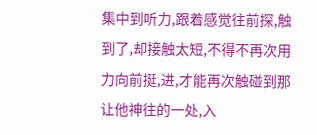集中到听力,跟着感觉往前探,触到了,却接触太短,不得不再次用力向前挺,进,才能再次触碰到那让他神往的一处,入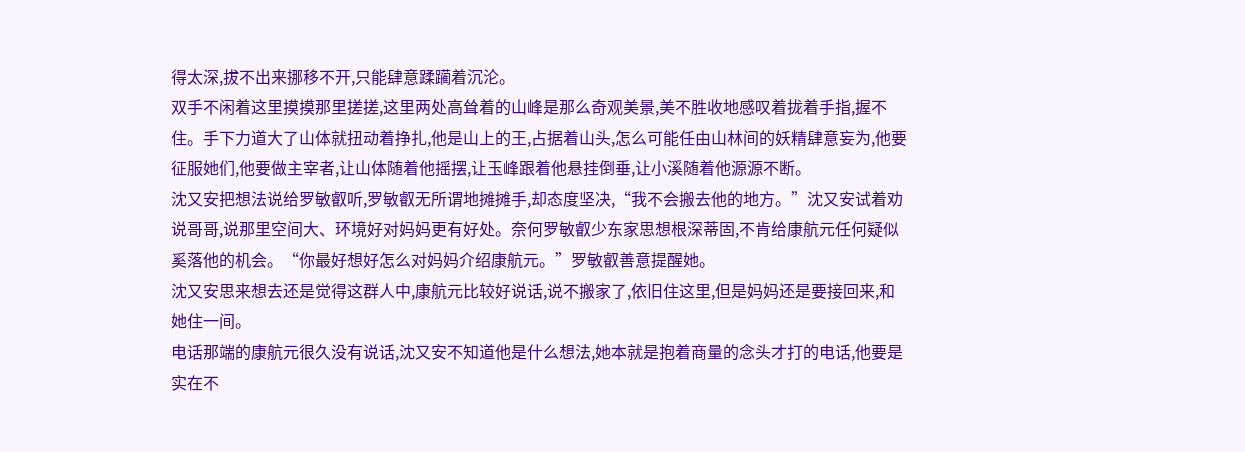得太深,拔不出来挪移不开,只能肆意蹂躏着沉沦。
双手不闲着这里摸摸那里搓搓,这里两处高耸着的山峰是那么奇观美景,美不胜收地感叹着拢着手指,握不住。手下力道大了山体就扭动着挣扎,他是山上的王,占据着山头,怎么可能任由山林间的妖精肆意妄为,他要征服她们,他要做主宰者,让山体随着他摇摆,让玉峰跟着他悬挂倒垂,让小溪随着他源源不断。
沈又安把想法说给罗敏叡听,罗敏叡无所谓地摊摊手,却态度坚决,“我不会搬去他的地方。”沈又安试着劝说哥哥,说那里空间大、环境好对妈妈更有好处。奈何罗敏叡少东家思想根深蒂固,不肯给康航元任何疑似奚落他的机会。“你最好想好怎么对妈妈介绍康航元。”罗敏叡善意提醒她。
沈又安思来想去还是觉得这群人中,康航元比较好说话,说不搬家了,依旧住这里,但是妈妈还是要接回来,和她住一间。
电话那端的康航元很久没有说话,沈又安不知道他是什么想法,她本就是抱着商量的念头才打的电话,他要是实在不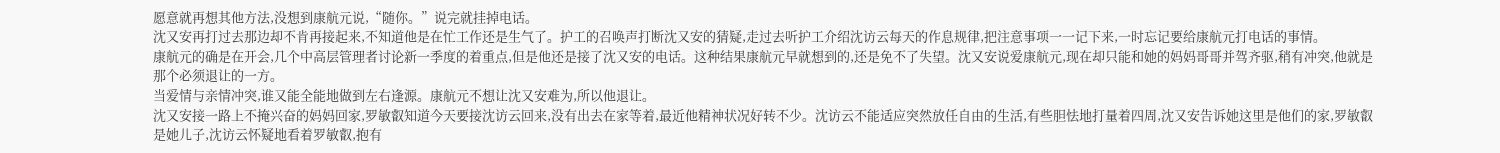愿意就再想其他方法,没想到康航元说,“随你。”说完就挂掉电话。
沈又安再打过去那边却不肯再接起来,不知道他是在忙工作还是生气了。护工的召唤声打断沈又安的猜疑,走过去听护工介绍沈访云每天的作息规律,把注意事项一一记下来,一时忘记要给康航元打电话的事情。
康航元的确是在开会,几个中高层管理者讨论新一季度的着重点,但是他还是接了沈又安的电话。这种结果康航元早就想到的,还是免不了失望。沈又安说爱康航元,现在却只能和她的妈妈哥哥并驾齐驱,稍有冲突,他就是那个必须退让的一方。
当爱情与亲情冲突,谁又能全能地做到左右逢源。康航元不想让沈又安难为,所以他退让。
沈又安接一路上不掩兴奋的妈妈回家,罗敏叡知道今天要接沈访云回来,没有出去在家等着,最近他精神状况好转不少。沈访云不能适应突然放任自由的生活,有些胆怯地打量着四周,沈又安告诉她这里是他们的家,罗敏叡是她儿子,沈访云怀疑地看着罗敏叡,抱有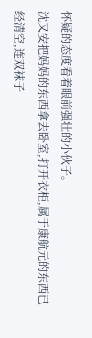怀疑的态度看着眼前强壮的小伙子。
沈又安把妈妈的东西拿去卧室,打开衣柜,属于康航元的东西已经清空,连双袜子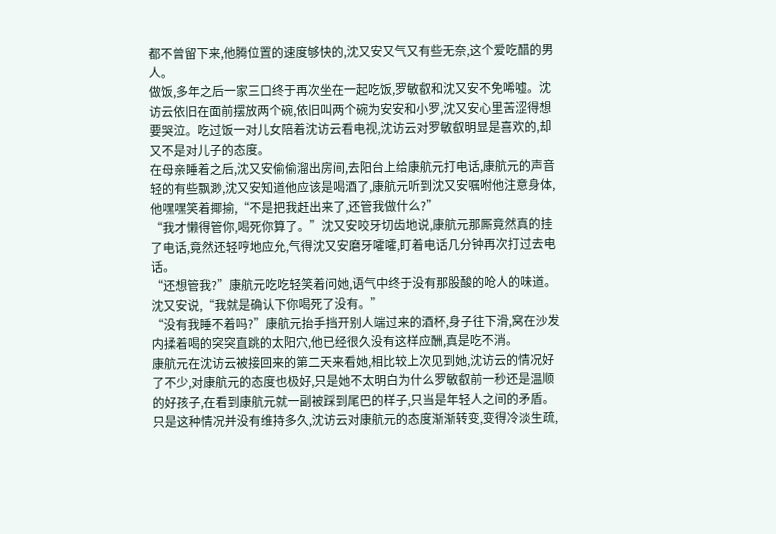都不曾留下来,他腾位置的速度够快的,沈又安又气又有些无奈,这个爱吃醋的男人。
做饭,多年之后一家三口终于再次坐在一起吃饭,罗敏叡和沈又安不免唏嘘。沈访云依旧在面前摆放两个碗,依旧叫两个碗为安安和小罗,沈又安心里苦涩得想要哭泣。吃过饭一对儿女陪着沈访云看电视,沈访云对罗敏叡明显是喜欢的,却又不是对儿子的态度。
在母亲睡着之后,沈又安偷偷溜出房间,去阳台上给康航元打电话,康航元的声音轻的有些飘渺,沈又安知道他应该是喝酒了,康航元听到沈又安嘱咐他注意身体,他嘿嘿笑着揶揄,“不是把我赶出来了,还管我做什么?”
“我才懒得管你,喝死你算了。”沈又安咬牙切齿地说,康航元那厮竟然真的挂了电话,竟然还轻哼地应允,气得沈又安磨牙嚯嚯,盯着电话几分钟再次打过去电话。
“还想管我?”康航元吃吃轻笑着问她,语气中终于没有那股酸的呛人的味道。沈又安说,“我就是确认下你喝死了没有。”
“没有我睡不着吗?”康航元抬手挡开别人端过来的酒杯,身子往下滑,窝在沙发内揉着喝的突突直跳的太阳穴,他已经很久没有这样应酬,真是吃不消。
康航元在沈访云被接回来的第二天来看她,相比较上次见到她,沈访云的情况好了不少,对康航元的态度也极好,只是她不太明白为什么罗敏叡前一秒还是温顺的好孩子,在看到康航元就一副被踩到尾巴的样子,只当是年轻人之间的矛盾。
只是这种情况并没有维持多久,沈访云对康航元的态度渐渐转变,变得冷淡生疏,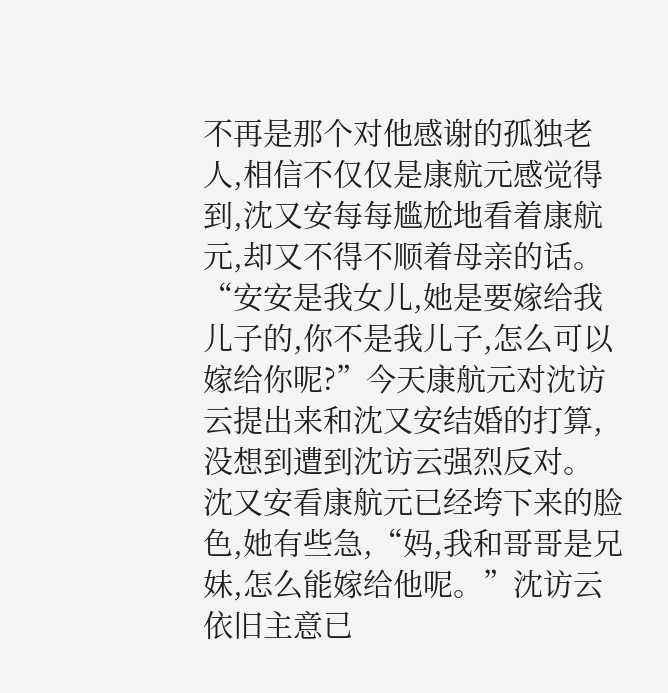不再是那个对他感谢的孤独老人,相信不仅仅是康航元感觉得到,沈又安每每尴尬地看着康航元,却又不得不顺着母亲的话。
“安安是我女儿,她是要嫁给我儿子的,你不是我儿子,怎么可以嫁给你呢?”今天康航元对沈访云提出来和沈又安结婚的打算,没想到遭到沈访云强烈反对。
沈又安看康航元已经垮下来的脸色,她有些急,“妈,我和哥哥是兄妹,怎么能嫁给他呢。”沈访云依旧主意已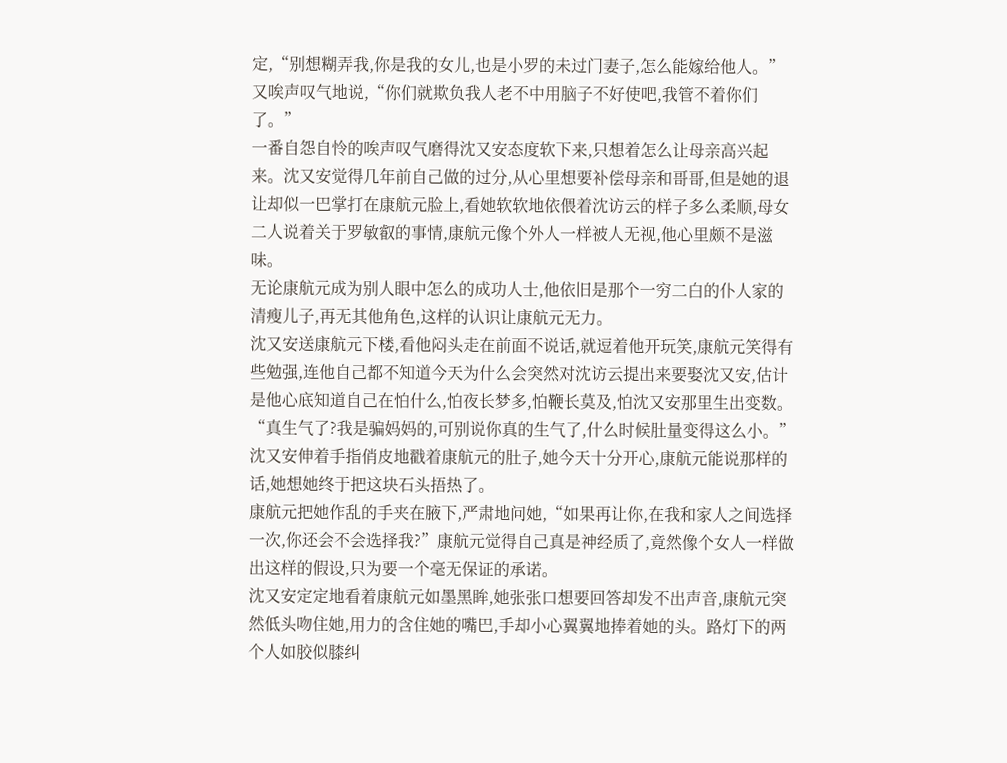定,“别想糊弄我,你是我的女儿,也是小罗的未过门妻子,怎么能嫁给他人。”又唉声叹气地说,“你们就欺负我人老不中用脑子不好使吧,我管不着你们了。”
一番自怨自怜的唉声叹气磨得沈又安态度软下来,只想着怎么让母亲高兴起来。沈又安觉得几年前自己做的过分,从心里想要补偿母亲和哥哥,但是她的退让却似一巴掌打在康航元脸上,看她软软地依偎着沈访云的样子多么柔顺,母女二人说着关于罗敏叡的事情,康航元像个外人一样被人无视,他心里颇不是滋味。
无论康航元成为别人眼中怎么的成功人士,他依旧是那个一穷二白的仆人家的清瘦儿子,再无其他角色,这样的认识让康航元无力。
沈又安送康航元下楼,看他闷头走在前面不说话,就逗着他开玩笑,康航元笑得有些勉强,连他自己都不知道今天为什么会突然对沈访云提出来要娶沈又安,估计是他心底知道自己在怕什么,怕夜长梦多,怕鞭长莫及,怕沈又安那里生出变数。
“真生气了?我是骗妈妈的,可别说你真的生气了,什么时候肚量变得这么小。”沈又安伸着手指俏皮地戳着康航元的肚子,她今天十分开心,康航元能说那样的话,她想她终于把这块石头捂热了。
康航元把她作乱的手夹在腋下,严肃地问她,“如果再让你,在我和家人之间选择一次,你还会不会选择我?”康航元觉得自己真是神经质了,竟然像个女人一样做出这样的假设,只为要一个毫无保证的承诺。
沈又安定定地看着康航元如墨黑眸,她张张口想要回答却发不出声音,康航元突然低头吻住她,用力的含住她的嘴巴,手却小心翼翼地捧着她的头。路灯下的两个人如胶似膝纠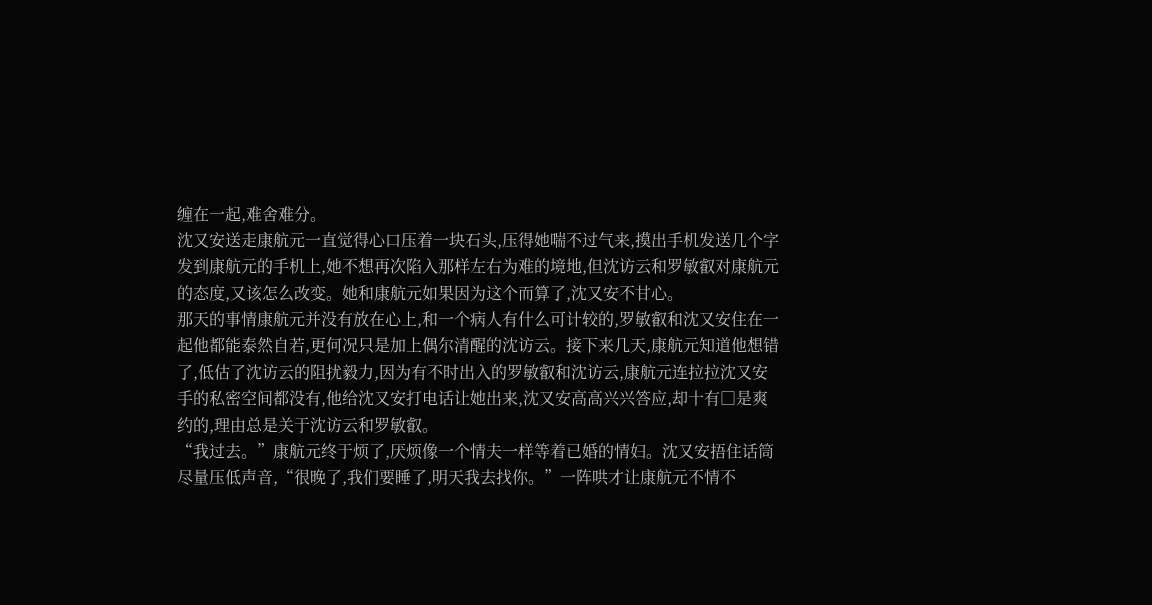缠在一起,难舍难分。
沈又安送走康航元一直觉得心口压着一块石头,压得她喘不过气来,摸出手机发送几个字发到康航元的手机上,她不想再次陷入那样左右为难的境地,但沈访云和罗敏叡对康航元的态度,又该怎么改变。她和康航元如果因为这个而算了,沈又安不甘心。
那天的事情康航元并没有放在心上,和一个病人有什么可计较的,罗敏叡和沈又安住在一起他都能泰然自若,更何况只是加上偶尔清醒的沈访云。接下来几天,康航元知道他想错了,低估了沈访云的阻扰毅力,因为有不时出入的罗敏叡和沈访云,康航元连拉拉沈又安手的私密空间都没有,他给沈又安打电话让她出来,沈又安高高兴兴答应,却十有□是爽约的,理由总是关于沈访云和罗敏叡。
“我过去。”康航元终于烦了,厌烦像一个情夫一样等着已婚的情妇。沈又安捂住话筒尽量压低声音,“很晚了,我们要睡了,明天我去找你。”一阵哄才让康航元不情不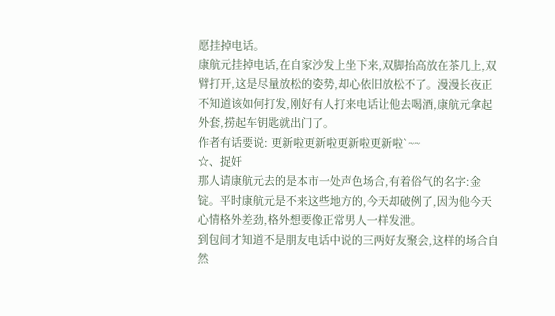愿挂掉电话。
康航元挂掉电话,在自家沙发上坐下来,双脚抬高放在茶几上,双臂打开,这是尽量放松的姿势,却心依旧放松不了。漫漫长夜正不知道该如何打发,刚好有人打来电话让他去喝酒,康航元拿起外套,捞起车钥匙就出门了。
作者有话要说: 更新啦更新啦更新啦更新啦`~~
☆、捉奸
那人请康航元去的是本市一处声色场合,有着俗气的名字:金锭。平时康航元是不来这些地方的,今天却破例了,因为他今天心情格外差劲,格外想要像正常男人一样发泄。
到包间才知道不是朋友电话中说的三两好友聚会,这样的场合自然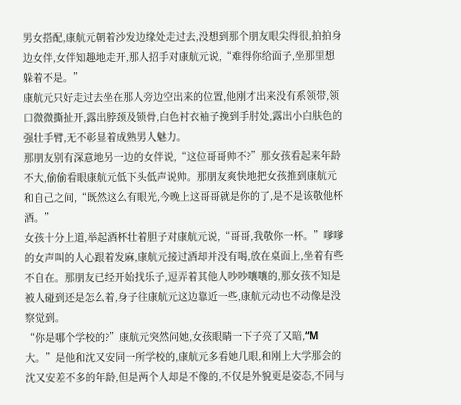男女搭配,康航元朝着沙发边缘处走过去,没想到那个朋友眼尖得很,拍拍身边女伴,女伴知趣地走开,那人招手对康航元说,“难得你给面子,坐那里想躲着不是。”
康航元只好走过去坐在那人旁边空出来的位置,他刚才出来没有系领带,领口微微撕扯开,露出脖颈及锁骨,白色衬衣袖子挽到手肘处,露出小白肤色的强壮手臂,无不彰显着成熟男人魅力。
那朋友别有深意地另一边的女伴说,“这位哥哥帅不?”那女孩看起来年龄不大,偷偷看眼康航元低下头低声说帅。那朋友爽快地把女孩推到康航元和自己之间,“既然这么有眼光,今晚上这哥哥就是你的了,是不是该敬他杯酒。”
女孩十分上道,举起酒杯壮着胆子对康航元说,“哥哥,我敬你一杯。”嗲嗲的女声叫的人心跟着发麻,康航元接过酒却并没有喝,放在桌面上,坐着有些不自在。那朋友已经开始找乐子,逗弄着其他人吵吵嚷嚷的,那女孩不知是被人碰到还是怎么着,身子往康航元这边靠近一些,康航元动也不动像是没察觉到。
“你是哪个学校的?”康航元突然问她,女孩眼睛一下子亮了又暗,“M大。”是他和沈又安同一所学校的,康航元多看她几眼,和刚上大学那会的沈又安差不多的年龄,但是两个人却是不像的,不仅是外貌更是姿态,不同与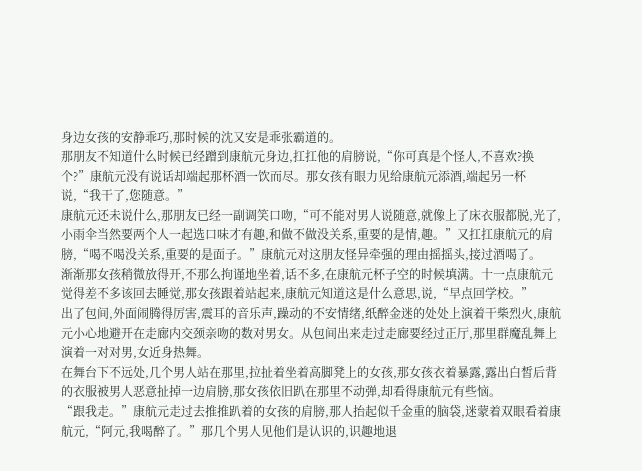身边女孩的安静乖巧,那时候的沈又安是乖张霸道的。
那朋友不知道什么时候已经蹭到康航元身边,扛扛他的肩膀说,“你可真是个怪人,不喜欢?换个?”康航元没有说话却端起那杯酒一饮而尽。那女孩有眼力见给康航元添酒,端起另一杯说,“我干了,您随意。”
康航元还未说什么,那朋友已经一副调笑口吻,“可不能对男人说随意,就像上了床衣服都脱,光了,小雨伞当然要两个人一起选口味才有趣,和做不做没关系,重要的是情,趣。”又扛扛康航元的肩膀,“喝不喝没关系,重要的是面子。”康航元对这朋友怪异牵强的理由摇摇头,接过酒喝了。
渐渐那女孩稍微放得开,不那么拘谨地坐着,话不多,在康航元杯子空的时候填满。十一点康航元觉得差不多该回去睡觉,那女孩跟着站起来,康航元知道这是什么意思,说,“早点回学校。”
出了包间,外面闹腾得厉害,震耳的音乐声,躁动的不安情绪,纸醉金迷的处处上演着干柴烈火,康航元小心地避开在走廊内交颈亲吻的数对男女。从包间出来走过走廊要经过正厅,那里群魔乱舞上演着一对对男,女近身热舞。
在舞台下不远处,几个男人站在那里,拉扯着坐着高脚凳上的女孩,那女孩衣着暴露,露出白皙后背的衣服被男人恶意扯掉一边肩膀,那女孩依旧趴在那里不动弹,却看得康航元有些恼。
“跟我走。”康航元走过去推推趴着的女孩的肩膀,那人抬起似千金重的脑袋,迷蒙着双眼看着康航元,“阿元,我喝醉了。”那几个男人见他们是认识的,识趣地退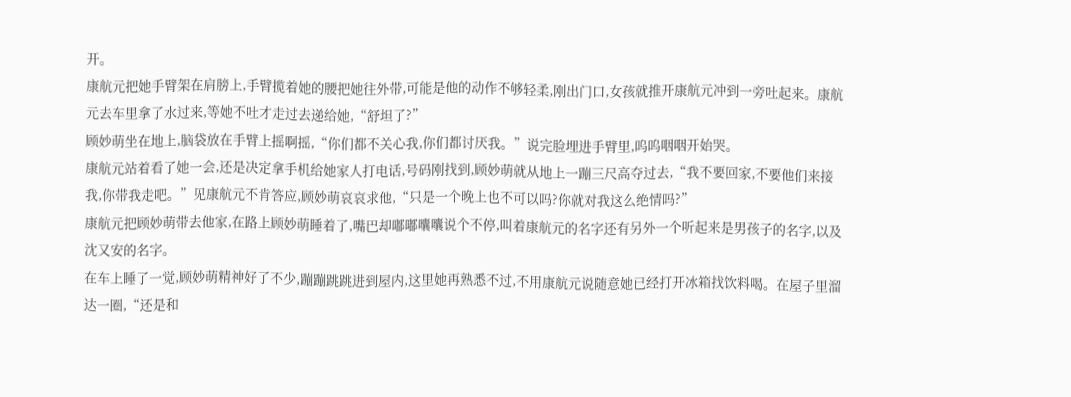开。
康航元把她手臂架在肩膀上,手臂揽着她的腰把她往外带,可能是他的动作不够轻柔,刚出门口,女孩就推开康航元冲到一旁吐起来。康航元去车里拿了水过来,等她不吐才走过去递给她,“舒坦了?”
顾妙萌坐在地上,脑袋放在手臂上摇啊摇,“你们都不关心我,你们都讨厌我。”说完脸埋进手臂里,呜呜咽咽开始哭。
康航元站着看了她一会,还是决定拿手机给她家人打电话,号码刚找到,顾妙萌就从地上一蹦三尺高夺过去,“我不要回家,不要他们来接我,你带我走吧。”见康航元不肯答应,顾妙萌哀哀求他,“只是一个晚上也不可以吗?你就对我这么绝情吗?”
康航元把顾妙萌带去他家,在路上顾妙萌睡着了,嘴巴却嘟嘟囔囔说个不停,叫着康航元的名字还有另外一个听起来是男孩子的名字,以及沈又安的名字。
在车上睡了一觉,顾妙萌精神好了不少,蹦蹦跳跳进到屋内,这里她再熟悉不过,不用康航元说随意她已经打开冰箱找饮料喝。在屋子里溜达一圈,“还是和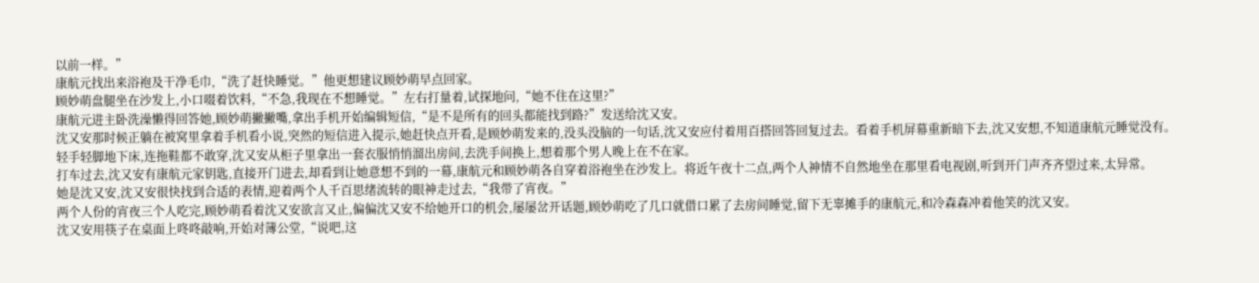以前一样。”
康航元找出来浴袍及干净毛巾,“洗了赶快睡觉。”他更想建议顾妙萌早点回家。
顾妙萌盘腿坐在沙发上,小口啜着饮料,“不急,我现在不想睡觉。”左右打量着,试探地问,“她不住在这里?”
康航元进主卧洗澡懒得回答她,顾妙萌撇撇嘴,拿出手机开始编辑短信,“是不是所有的回头都能找到路?”发送给沈又安。
沈又安那时候正躺在被窝里拿着手机看小说,突然的短信进入提示,她赶快点开看,是顾妙萌发来的,没头没脑的一句话,沈又安应付着用百搭回答回复过去。看着手机屏幕重新暗下去,沈又安想,不知道康航元睡觉没有。
轻手轻脚地下床,连拖鞋都不敢穿,沈又安从柜子里拿出一套衣服悄悄溜出房间,去洗手间换上,想着那个男人晚上在不在家。
打车过去,沈又安有康航元家钥匙,直接开门进去,却看到让她意想不到的一幕,康航元和顾妙萌各自穿着浴袍坐在沙发上。将近午夜十二点,两个人神情不自然地坐在那里看电视剧,听到开门声齐齐望过来,太异常。
她是沈又安,沈又安很快找到合适的表情,迎着两个人千百思绪流转的眼神走过去,“我带了宵夜。”
两个人份的宵夜三个人吃完,顾妙萌看着沈又安欲言又止,偏偏沈又安不给她开口的机会,屡屡岔开话题,顾妙萌吃了几口就借口累了去房间睡觉,留下无辜摊手的康航元,和冷森森冲着他笑的沈又安。
沈又安用筷子在桌面上咚咚敲响,开始对簿公堂,“说吧,这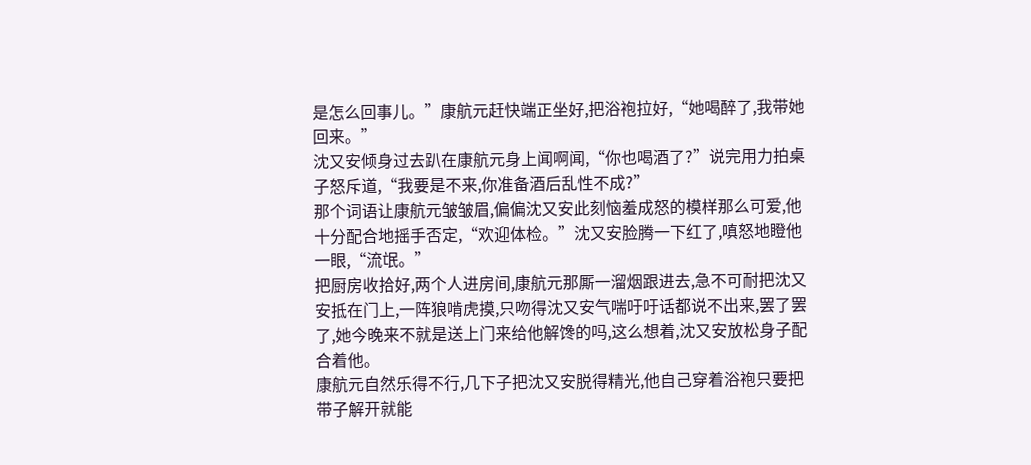是怎么回事儿。”康航元赶快端正坐好,把浴袍拉好,“她喝醉了,我带她回来。”
沈又安倾身过去趴在康航元身上闻啊闻,“你也喝酒了?”说完用力拍桌子怒斥道,“我要是不来,你准备酒后乱性不成?”
那个词语让康航元皱皱眉,偏偏沈又安此刻恼羞成怒的模样那么可爱,他十分配合地摇手否定,“欢迎体检。”沈又安脸腾一下红了,嗔怒地瞪他一眼,“流氓。”
把厨房收拾好,两个人进房间,康航元那厮一溜烟跟进去,急不可耐把沈又安抵在门上,一阵狼啃虎摸,只吻得沈又安气喘吁吁话都说不出来,罢了罢了,她今晚来不就是送上门来给他解馋的吗,这么想着,沈又安放松身子配合着他。
康航元自然乐得不行,几下子把沈又安脱得精光,他自己穿着浴袍只要把带子解开就能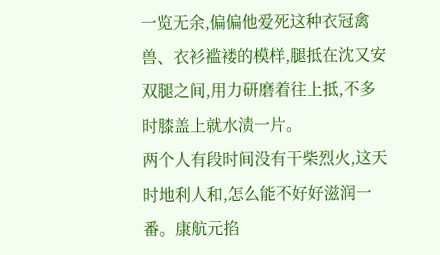一览无余,偏偏他爱死这种衣冠禽兽、衣衫褴褛的模样,腿抵在沈又安双腿之间,用力研磨着往上抵,不多时膝盖上就水渍一片。
两个人有段时间没有干柴烈火,这天时地利人和,怎么能不好好滋润一番。康航元掐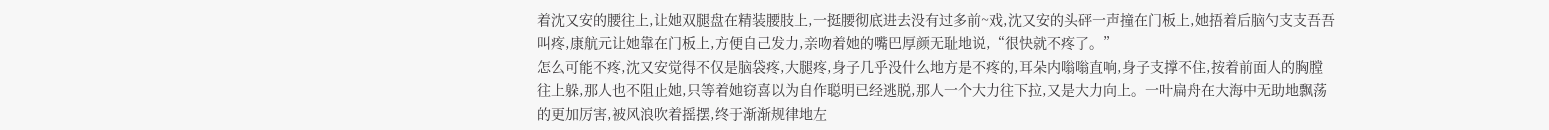着沈又安的腰往上,让她双腿盘在精装腰肢上,一挺腰彻底进去没有过多前~戏,沈又安的头砰一声撞在门板上,她捂着后脑勺支支吾吾叫疼,康航元让她靠在门板上,方便自己发力,亲吻着她的嘴巴厚颜无耻地说,“很快就不疼了。”
怎么可能不疼,沈又安觉得不仅是脑袋疼,大腿疼,身子几乎没什么地方是不疼的,耳朵内嗡嗡直响,身子支撑不住,按着前面人的胸膛往上躲,那人也不阻止她,只等着她窃喜以为自作聪明已经逃脱,那人一个大力往下拉,又是大力向上。一叶扁舟在大海中无助地飘荡的更加厉害,被风浪吹着摇摆,终于渐渐规律地左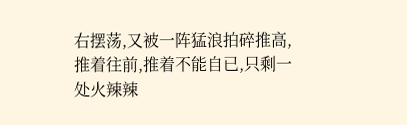右摆荡,又被一阵猛浪拍碎推高,推着往前,推着不能自已,只剩一处火辣辣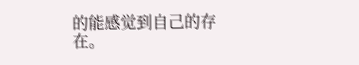的能感觉到自己的存在。